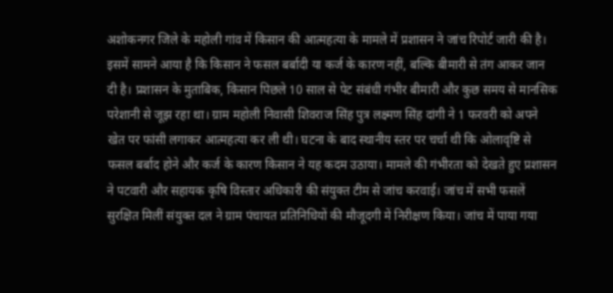अशोकनगर जिले के महोली गांव में किसान की आत्महत्या के मामले में प्रशासन ने जांच रिपोर्ट जारी की है। इसमें सामने आया है कि किसान ने फसल बर्बादी या कर्ज के कारण नहीं, बल्कि बीमारी से तंग आकर जान दी है। प्रशासन के मुताबिक, किसान पिछले 10 साल से पेट संबंधी गंभीर बीमारी और कुछ समय से मानसिक परेशानी से जूझ रहा था। ग्राम महोली निवासी शिवराज सिंह पुत्र लक्ष्मण सिंह दांगी ने 1 फरवरी को अपने खेत पर फांसी लगाकर आत्महत्या कर ली थी। घटना के बाद स्थानीय स्तर पर चर्चा थी कि ओलावृष्टि से फसल बर्बाद होने और कर्ज के कारण किसान ने यह कदम उठाया। मामले की गंभीरता को देखते हुए प्रशासन ने पटवारी और सहायक कृषि विस्तार अधिकारी की संयुक्त टीम से जांच करवाई। जांच में सभी फसलें सुरक्षित मिलीं संयुक्त दल ने ग्राम पंचायत प्रतिनिधियों की मौजूदगी में निरीक्षण किया। जांच में पाया गया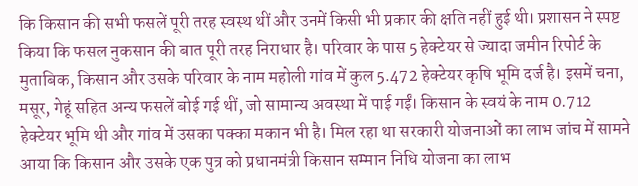कि किसान की सभी फसलें पूरी तरह स्वस्थ थीं और उनमें किसी भी प्रकार की क्षति नहीं हुई थी। प्रशासन ने स्पष्ट किया कि फसल नुकसान की बात पूरी तरह निराधार है। परिवार के पास 5 हेक्टेयर से ज्यादा जमीन रिपोर्ट के मुताबिक, किसान और उसके परिवार के नाम महोली गांव में कुल 5.472 हेक्टेयर कृषि भूमि दर्ज है। इसमें चना, मसूर, गेहूं सहित अन्य फसलें बोई गई थीं, जो सामान्य अवस्था में पाई गईं। किसान के स्वयं के नाम 0.712 हेक्टेयर भूमि थी और गांव में उसका पक्का मकान भी है। मिल रहा था सरकारी योजनाओं का लाभ जांच में सामने आया कि किसान और उसके एक पुत्र को प्रधानमंत्री किसान सम्मान निधि योजना का लाभ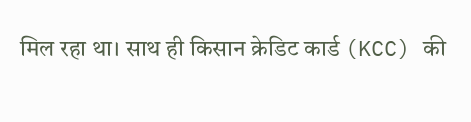मिल रहा था। साथ ही किसान क्रेडिट कार्ड (KCC) की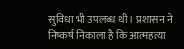सुविधा भी उपलब्ध थी। प्रशासन ने निष्कर्ष निकाला है कि आत्महत्या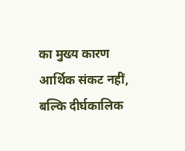का मुख्य कारण आर्थिक संकट नहीं, बल्कि दीर्घकालिक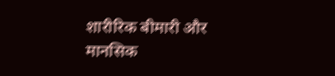शारीरिक बीमारी और मानसिक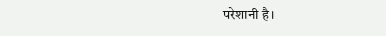परेशानी है।